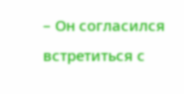– Он согласился встретиться с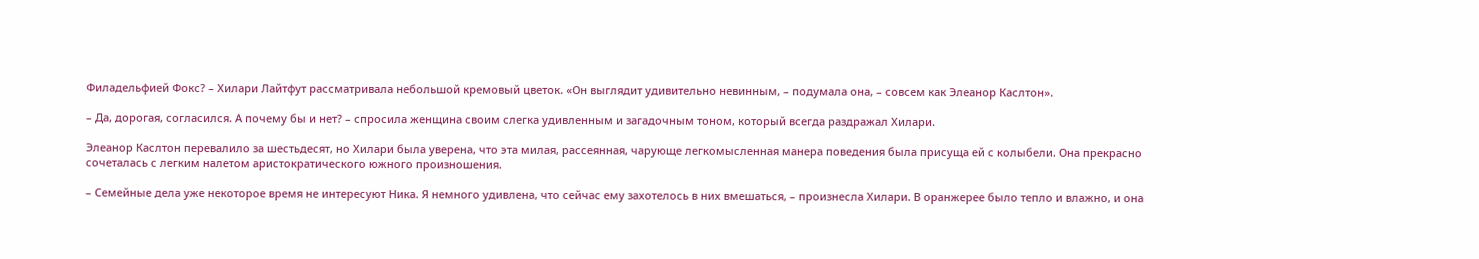Филадельфией Фокс? – Хилари Лайтфут рассматривала небольшой кремовый цветок. «Он выглядит удивительно невинным, – подумала она, – совсем как Элеанор Каслтон».

– Да, дорогая, согласился. А почему бы и нет? – спросила женщина своим слегка удивленным и загадочным тоном, который всегда раздражал Хилари.

Элеанор Каслтон перевалило за шестьдесят, но Хилари была уверена, что эта милая, рассеянная, чарующе легкомысленная манера поведения была присуща ей с колыбели. Она прекрасно сочеталась с легким налетом аристократического южного произношения.

– Семейные дела уже некоторое время не интересуют Ника. Я немного удивлена, что сейчас ему захотелось в них вмешаться, – произнесла Хилари. В оранжерее было тепло и влажно, и она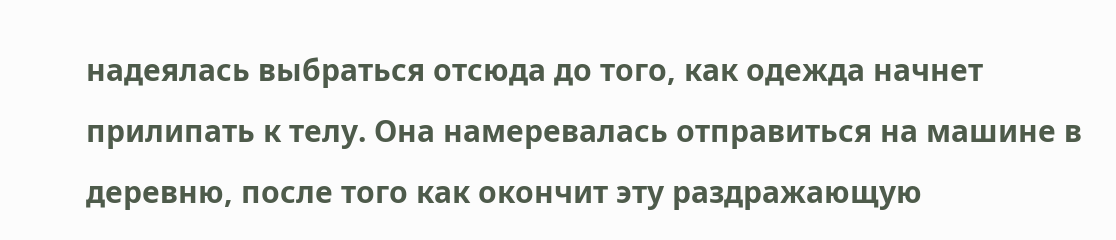надеялась выбраться отсюда до того, как одежда начнет прилипать к телу. Она намеревалась отправиться на машине в деревню, после того как окончит эту раздражающую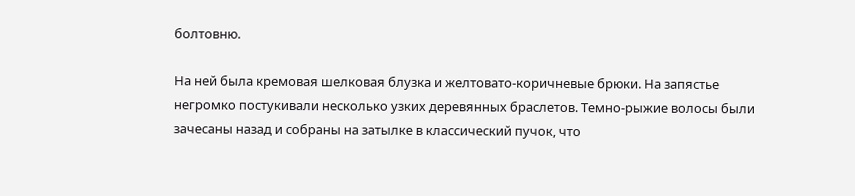болтовню.

На ней была кремовая шелковая блузка и желтовато-коричневые брюки. На запястье негромко постукивали несколько узких деревянных браслетов. Темно-рыжие волосы были зачесаны назад и собраны на затылке в классический пучок, что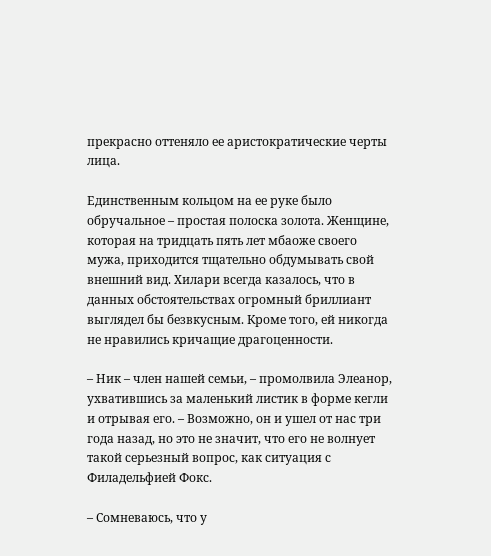прекрасно оттеняло ее аристократические черты лица.

Единственным кольцом на ее руке было обручальное – простая полоска золота. Женщине, которая на тридцать пять лет мбаоже своего мужа, приходится тщательно обдумывать свой внешний вид. Хилари всегда казалось, что в данных обстоятельствах огромный бриллиант выглядел бы безвкусным. Кроме того, ей никогда не нравились кричащие драгоценности.

– Ник – член нашей семьи, – промолвила Элеанор, ухватившись за маленький листик в форме кегли и отрывая его. – Возможно, он и ушел от нас три года назад, но это не значит, что его не волнует такой серьезный вопрос, как ситуация с Филадельфией Фокс.

– Сомневаюсь, что у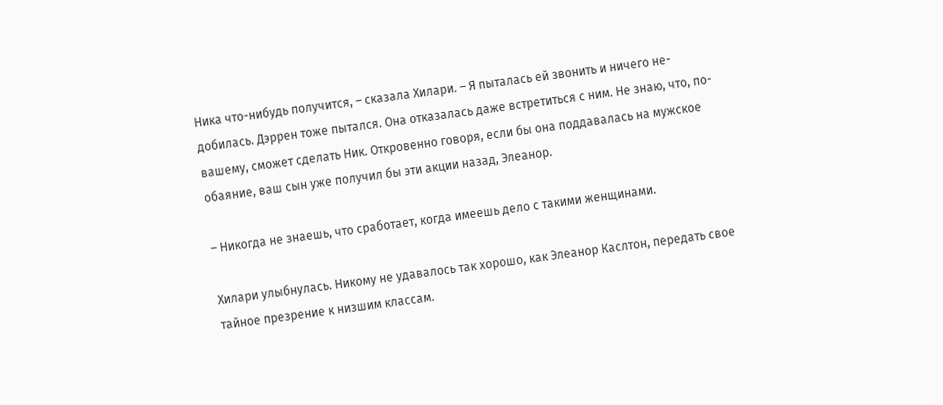Ника что-нибудь получится, – сказала Хилари. – Я пыталась ей звонить и ничего не-добилась. Дэррен тоже пытался. Она отказалась даже встретиться с ним. Не знаю, что, по-вашему, сможет сделать Ник. Откровенно говоря, если бы она поддавалась на мужское обаяние, ваш сын уже получил бы эти акции назад, Элеанор.

– Никогда не знаешь, что сработает, когда имеешь дело с такими женщинами.

Хилари улыбнулась. Никому не удавалось так хорошо, как Элеанор Каслтон, передать свое тайное презрение к низшим классам.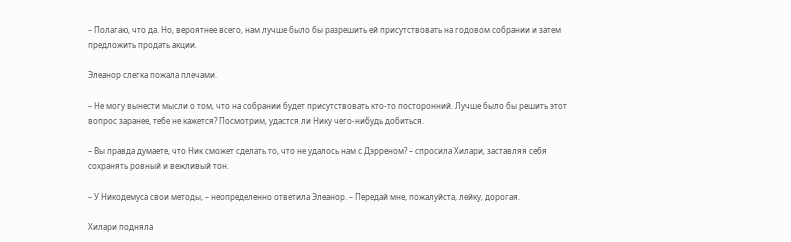– Полагаю, что да. Но, вероятнее всего, нам лучше было бы разрешить ей присутствовать на годовом собрании и затем предложить продать акции.

Элеанор слегка пожала плечами.

– Не могу вынести мысли о том, что на собрании будет присутствовать кто-то посторонний. Лучше было бы решить этот вопрос заранее, тебе не кажется? Посмотрим, удастся ли Нику чего-нибудь добиться.

– Вы правда думаете, что Ник сможет сделать то, что не удалось нам с Дэрреном? – спросила Хилари, заставляя себя сохранять ровный и вежливый тон.

– У Никодемуса свои методы, – неопределенно ответила Элеанор. – Передай мне, пожалуйста, лейку, дорогая.

Хилари подняла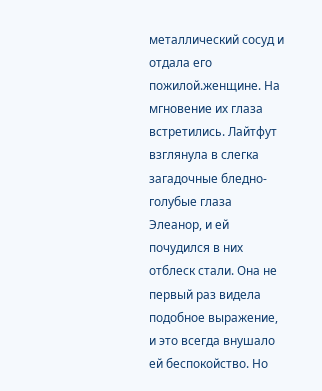металлический сосуд и отдала его пожилой.женщине. На мгновение их глаза встретились. Лайтфут взглянула в слегка загадочные бледно-голубые глаза Элеанор, и ей почудился в них отблеск стали. Она не первый раз видела подобное выражение, и это всегда внушало ей беспокойство. Но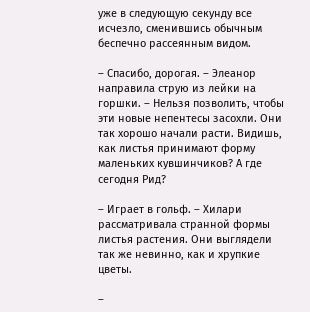уже в следующую секунду все исчезло, сменившись обычным беспечно рассеянным видом.

– Спасибо, дорогая. – Элеанор направила струю из лейки на горшки. – Нельзя позволить, чтобы эти новые непентесы засохли. Они так хорошо начали расти. Видишь, как листья принимают форму маленьких кувшинчиков? А где сегодня Рид?

– Играет в гольф. – Хилари рассматривала странной формы листья растения. Они выглядели так же невинно, как и хрупкие цветы.

–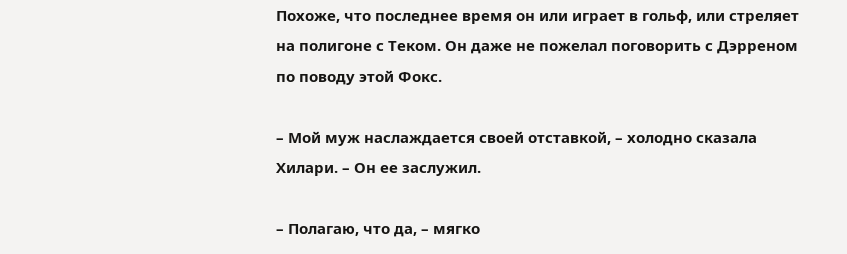Похоже, что последнее время он или играет в гольф, или стреляет на полигоне с Теком. Он даже не пожелал поговорить с Дэрреном по поводу этой Фокс.

– Мой муж наслаждается своей отставкой, – холодно сказала Хилари. – Он ее заслужил.

– Полагаю, что да, – мягко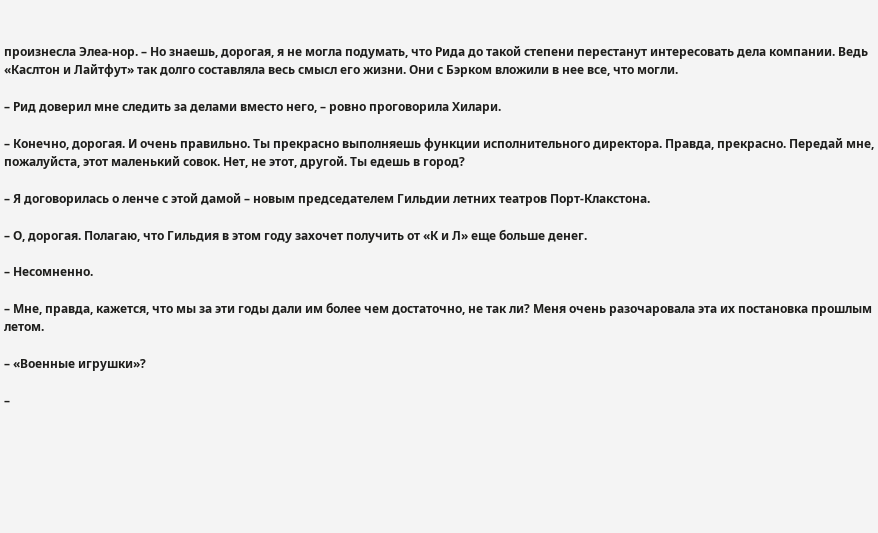произнесла Элеа-нор. – Но знаешь, дорогая, я не могла подумать, что Рида до такой степени перестанут интересовать дела компании. Ведь «Каслтон и Лайтфут» так долго составляла весь смысл его жизни. Они с Бэрком вложили в нее все, что могли.

– Рид доверил мне следить за делами вместо него, – ровно проговорила Хилари.

– Конечно, дорогая. И очень правильно. Ты прекрасно выполняешь функции исполнительного директора. Правда, прекрасно. Передай мне, пожалуйста, этот маленький совок. Нет, не этот, другой. Ты едешь в город?

– Я договорилась о ленче с этой дамой – новым председателем Гильдии летних театров Порт-Клакстона.

– О, дорогая. Полагаю, что Гильдия в этом году захочет получить от «К и Л» еще больше денег.

– Несомненно.

– Мне, правда, кажется, что мы за эти годы дали им более чем достаточно, не так ли? Меня очень разочаровала эта их постановка прошлым летом.

– «Военные игрушки»?

–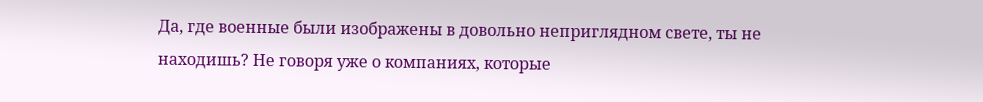Да, где военные были изображены в довольно неприглядном свете, ты не находишь? Не говоря уже о компаниях, которые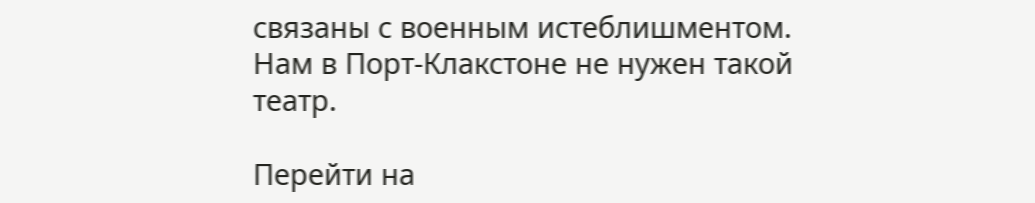связаны с военным истеблишментом. Нам в Порт-Клакстоне не нужен такой театр.

Перейти на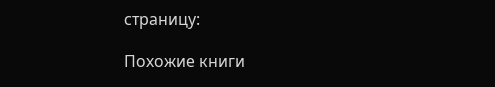страницу:

Похожие книги